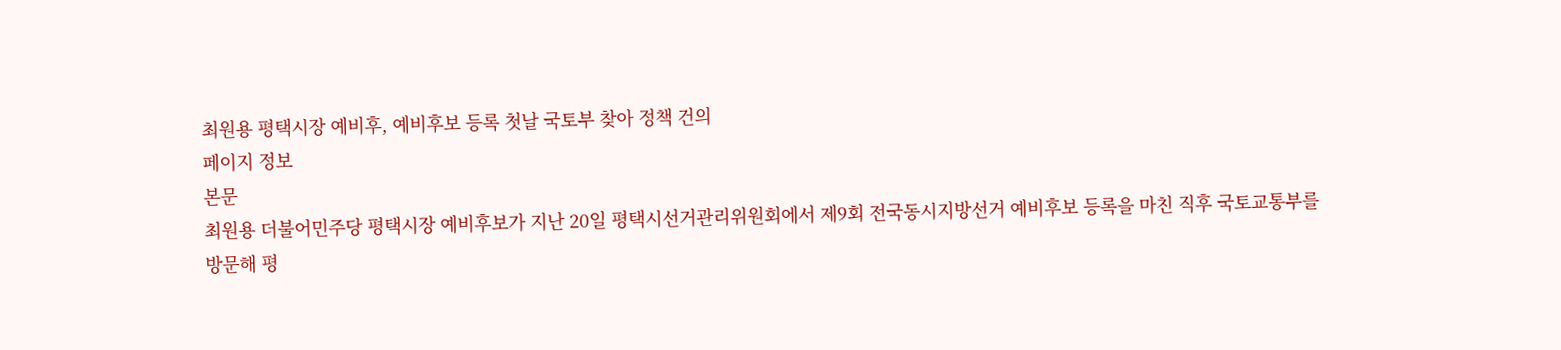최원용 평택시장 예비후, 예비후보 등록 첫날 국토부 찾아 정책 건의
페이지 정보
본문
최원용 더불어민주당 평택시장 예비후보가 지난 20일 평택시선거관리위원회에서 제9회 전국동시지방선거 예비후보 등록을 마친 직후 국토교통부를 방문해 평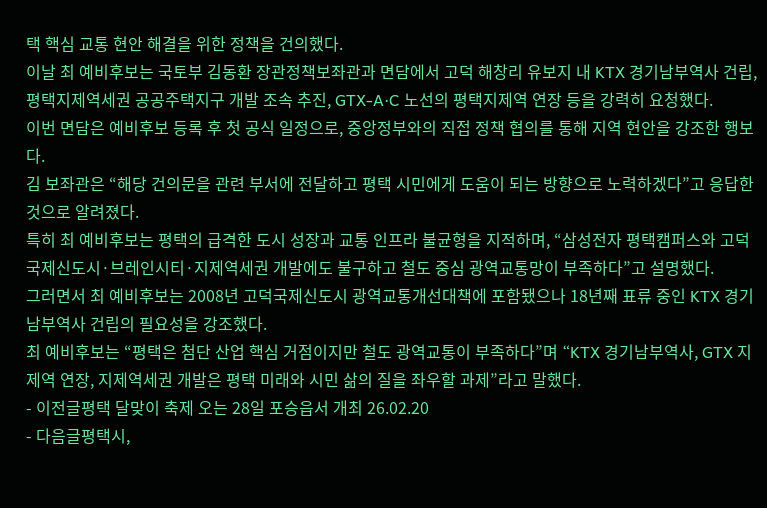택 핵심 교통 현안 해결을 위한 정책을 건의했다.
이날 최 예비후보는 국토부 김동환 장관정책보좌관과 면담에서 고덕 해창리 유보지 내 KTX 경기남부역사 건립, 평택지제역세권 공공주택지구 개발 조속 추진, GTX-A·C 노선의 평택지제역 연장 등을 강력히 요청했다.
이번 면담은 예비후보 등록 후 첫 공식 일정으로, 중앙정부와의 직접 정책 협의를 통해 지역 현안을 강조한 행보다.
김 보좌관은 “해당 건의문을 관련 부서에 전달하고 평택 시민에게 도움이 되는 방향으로 노력하겠다”고 응답한 것으로 알려졌다.
특히 최 예비후보는 평택의 급격한 도시 성장과 교통 인프라 불균형을 지적하며, “삼성전자 평택캠퍼스와 고덕국제신도시·브레인시티·지제역세권 개발에도 불구하고 철도 중심 광역교통망이 부족하다”고 설명했다.
그러면서 최 예비후보는 2008년 고덕국제신도시 광역교통개선대책에 포함됐으나 18년째 표류 중인 KTX 경기남부역사 건립의 필요성을 강조했다.
최 예비후보는 “평택은 첨단 산업 핵심 거점이지만 철도 광역교통이 부족하다”며 “KTX 경기남부역사, GTX 지제역 연장, 지제역세권 개발은 평택 미래와 시민 삶의 질을 좌우할 과제”라고 말했다.
- 이전글평택 달맞이 축제 오는 28일 포승읍서 개최 26.02.20
- 다음글평택시,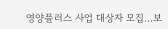영양플러스 사업 대상자 모집…보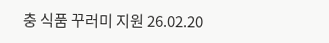충 식품 꾸러미 지원 26.02.20